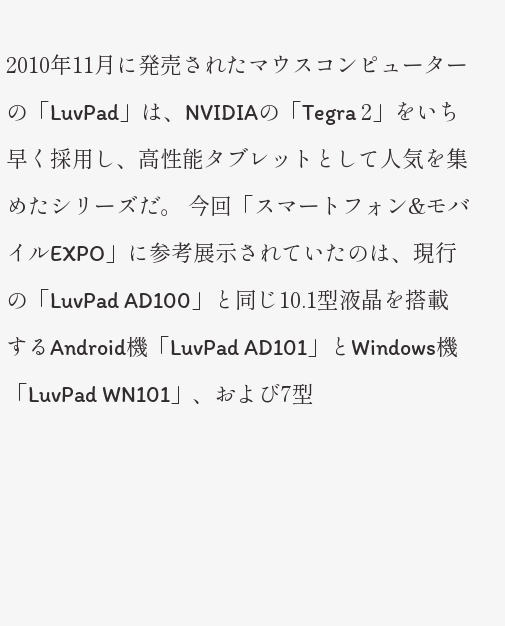2010年11月に発売されたマウスコンピューターの「LuvPad」は、NVIDIAの「Tegra 2」をいち早く採用し、高性能タブレットとして人気を集めたシリーズだ。 今回「スマートフォン&モバイルEXPO」に参考展示されていたのは、現行の「LuvPad AD100」と同じ10.1型液晶を搭載するAndroid機「LuvPad AD101」とWindows機「LuvPad WN101」、および7型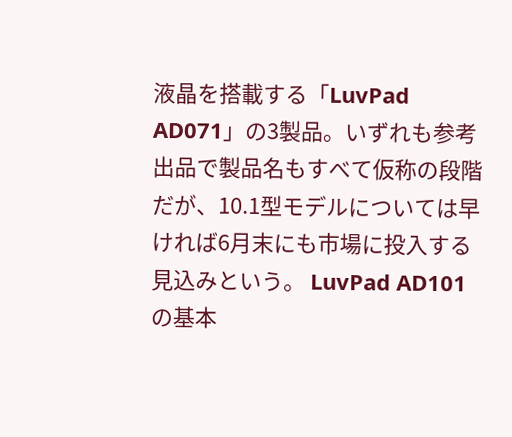液晶を搭載する「LuvPad AD071」の3製品。いずれも参考出品で製品名もすべて仮称の段階だが、10.1型モデルについては早ければ6月末にも市場に投入する見込みという。 LuvPad AD101の基本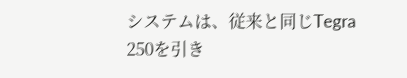システムは、従来と同じTegra 250を引き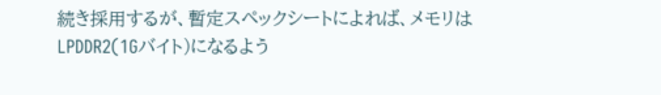続き採用するが、暫定スペックシートによれば、メモリはLPDDR2(1Gバイト)になるよう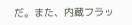だ。また、内蔵フラッ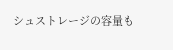シュストレージの容量も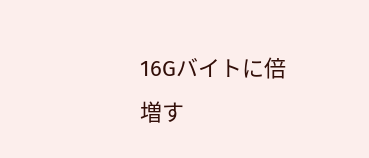16Gバイトに倍増す